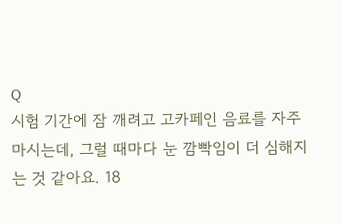Q
시험 기간에 잠 깨려고 고카페인 음료를 자주 마시는데, 그럴 때마다 눈 깜빡임이 더 심해지는 것 같아요. 18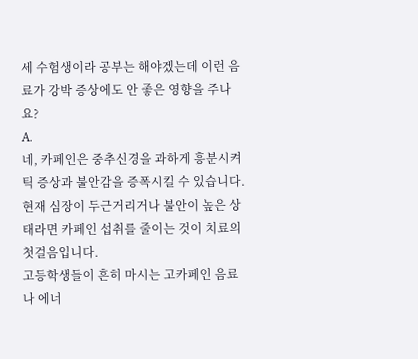세 수험생이라 공부는 해야겠는데 이런 음료가 강박 증상에도 안 좋은 영향을 주나요?
A.
네, 카페인은 중추신경을 과하게 흥분시켜 틱 증상과 불안감을 증폭시킬 수 있습니다. 현재 심장이 두근거리거나 불안이 높은 상태라면 카페인 섭취를 줄이는 것이 치료의 첫걸음입니다.
고등학생들이 흔히 마시는 고카페인 음료나 에너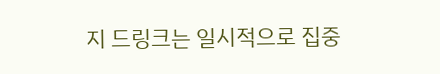지 드링크는 일시적으로 집중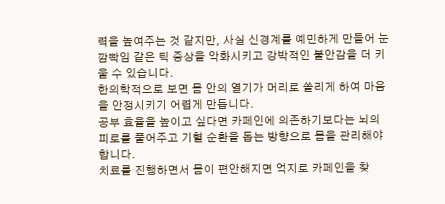력을 높여주는 것 같지만, 사실 신경계를 예민하게 만들어 눈 깜빡임 같은 틱 증상을 악화시키고 강박적인 불안감을 더 키울 수 있습니다.
한의학적으로 보면 몸 안의 열기가 머리로 쏠리게 하여 마음을 안정시키기 어렵게 만듭니다.
공부 효율을 높이고 싶다면 카페인에 의존하기보다는 뇌의 피로를 풀어주고 기혈 순환을 돕는 방향으로 몸을 관리해야 합니다.
치료를 진행하면서 몸이 편안해지면 억지로 카페인을 찾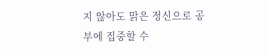지 않아도 맑은 정신으로 공부에 집중할 수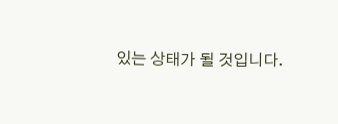있는 상태가 될 것입니다.